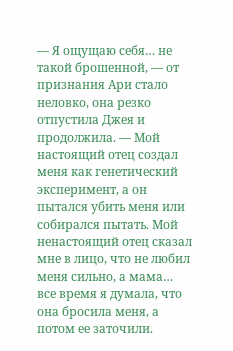— Я ощущаю себя… не такой брошенной, — от признания Ари стало неловко, она резко отпустила Джея и продолжила. — Мой настоящий отец создал меня как генетический эксперимент, а он пытался убить меня или собирался пытать. Мой ненастоящий отец сказал мне в лицо, что не любил меня сильно, а мама… все время я думала, что она бросила меня, а потом ее заточили.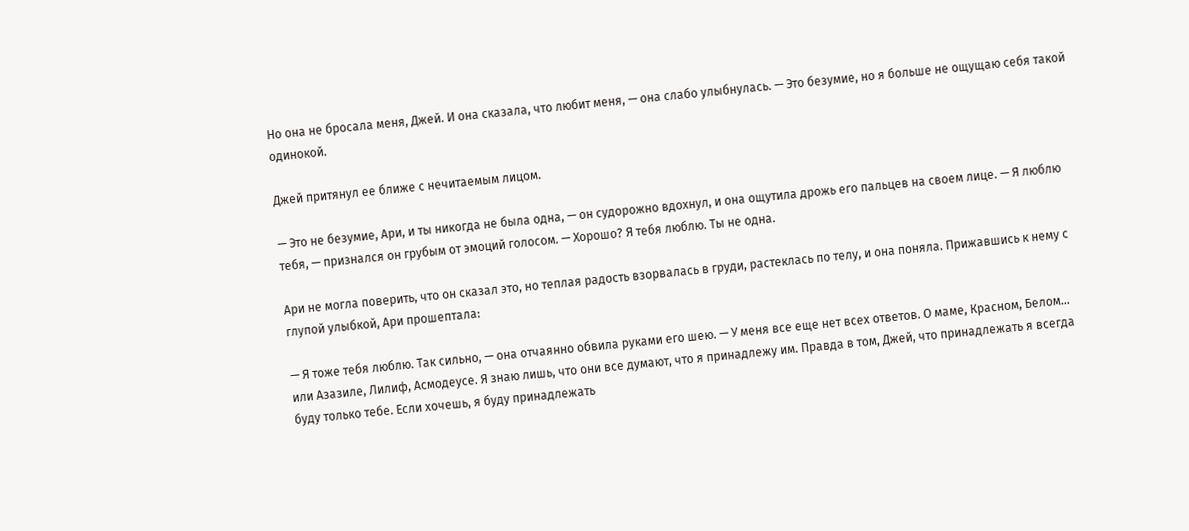Но она не бросала меня, Джей. И она сказала, что любит меня, — она слабо улыбнулась. — Это безумие, но я больше не ощущаю себя такой одинокой.

Джей притянул ее ближе с нечитаемым лицом.

— Это не безумие, Ари, и ты никогда не была одна, — он судорожно вдохнул, и она ощутила дрожь его пальцев на своем лице. — Я люблю тебя, — признался он грубым от эмоций голосом. — Хорошо? Я тебя люблю. Ты не одна.

Ари не могла поверить, что он сказал это, но теплая радость взорвалась в груди, растеклась по телу, и она поняла. Прижавшись к нему с глупой улыбкой, Ари прошептала:

— Я тоже тебя люблю. Так сильно, — она отчаянно обвила руками его шею. — У меня все еще нет всех ответов. О маме, Красном, Белом… или Азазиле, Лилиф, Асмодеусе. Я знаю лишь, что они все думают, что я принадлежу им. Правда в том, Джей, что принадлежать я всегда буду только тебе. Если хочешь, я буду принадлежать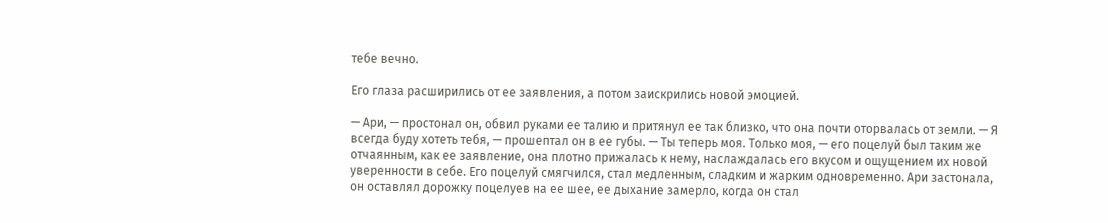тебе вечно.

Его глаза расширились от ее заявления, а потом заискрились новой эмоцией.

— Ари, — простонал он, обвил руками ее талию и притянул ее так близко, что она почти оторвалась от земли. — Я всегда буду хотеть тебя, — прошептал он в ее губы. — Ты теперь моя. Только моя, — его поцелуй был таким же отчаянным, как ее заявление, она плотно прижалась к нему, наслаждалась его вкусом и ощущением их новой уверенности в себе. Его поцелуй смягчился, стал медленным, сладким и жарким одновременно. Ари застонала, он оставлял дорожку поцелуев на ее шее, ее дыхание замерло, когда он стал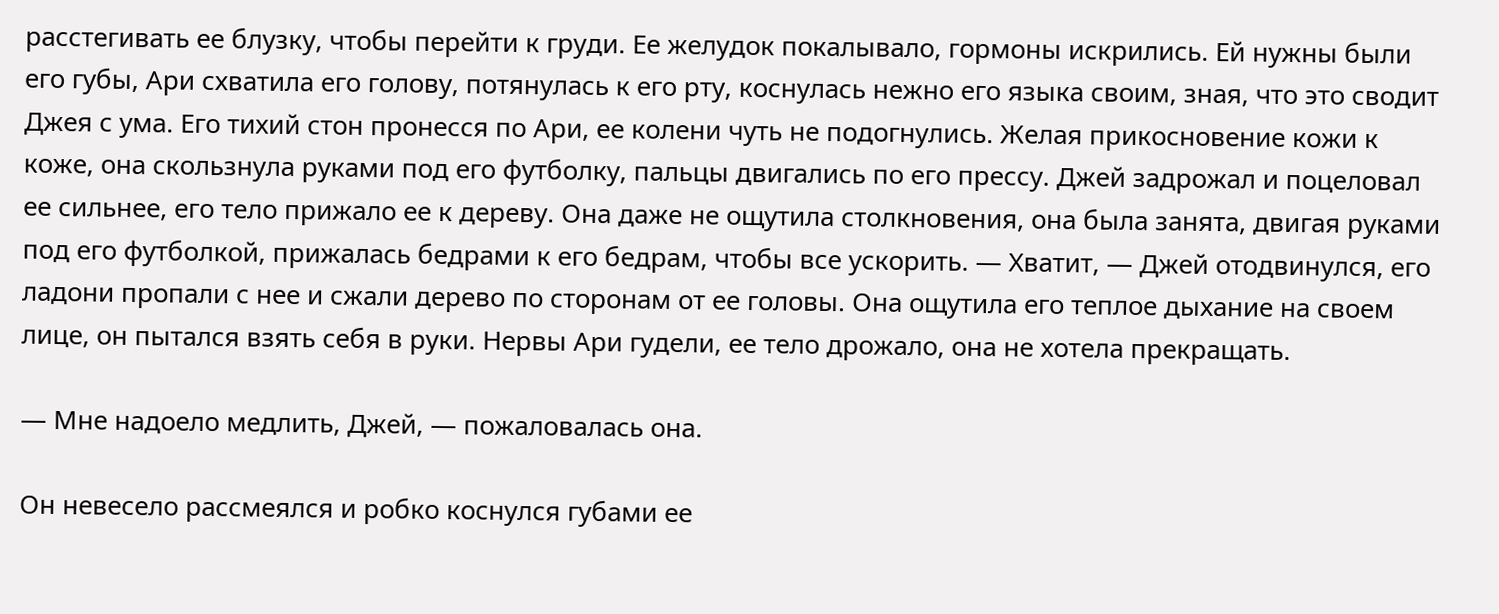расстегивать ее блузку, чтобы перейти к груди. Ее желудок покалывало, гормоны искрились. Ей нужны были его губы, Ари схватила его голову, потянулась к его рту, коснулась нежно его языка своим, зная, что это сводит Джея с ума. Его тихий стон пронесся по Ари, ее колени чуть не подогнулись. Желая прикосновение кожи к коже, она скользнула руками под его футболку, пальцы двигались по его прессу. Джей задрожал и поцеловал ее сильнее, его тело прижало ее к дереву. Она даже не ощутила столкновения, она была занята, двигая руками под его футболкой, прижалась бедрами к его бедрам, чтобы все ускорить. — Хватит, — Джей отодвинулся, его ладони пропали с нее и сжали дерево по сторонам от ее головы. Она ощутила его теплое дыхание на своем лице, он пытался взять себя в руки. Нервы Ари гудели, ее тело дрожало, она не хотела прекращать.

— Мне надоело медлить, Джей, — пожаловалась она.

Он невесело рассмеялся и робко коснулся губами ее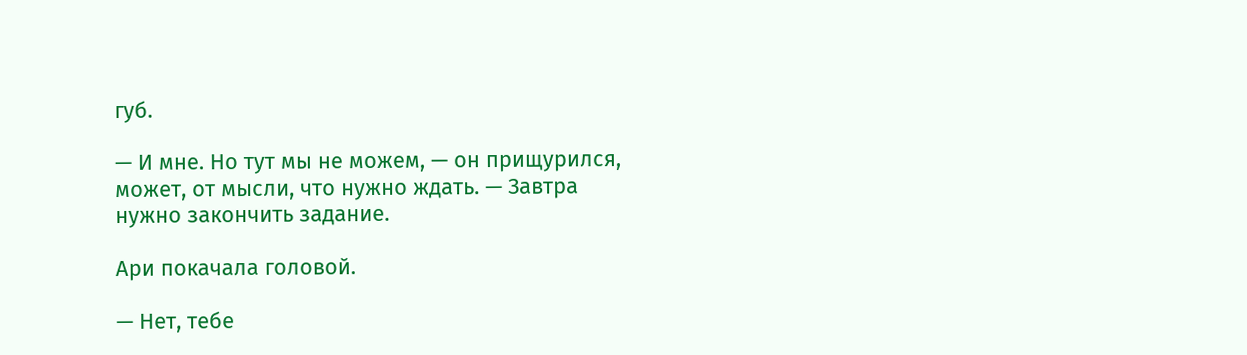губ.

— И мне. Но тут мы не можем, — он прищурился, может, от мысли, что нужно ждать. — Завтра нужно закончить задание.

Ари покачала головой.

— Нет, тебе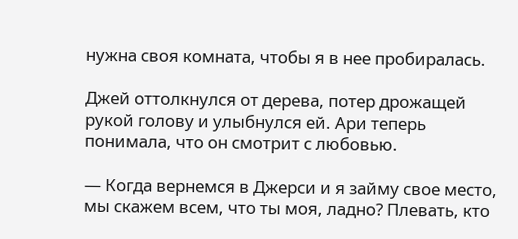нужна своя комната, чтобы я в нее пробиралась.

Джей оттолкнулся от дерева, потер дрожащей рукой голову и улыбнулся ей. Ари теперь понимала, что он смотрит с любовью.

— Когда вернемся в Джерси и я займу свое место, мы скажем всем, что ты моя, ладно? Плевать, кто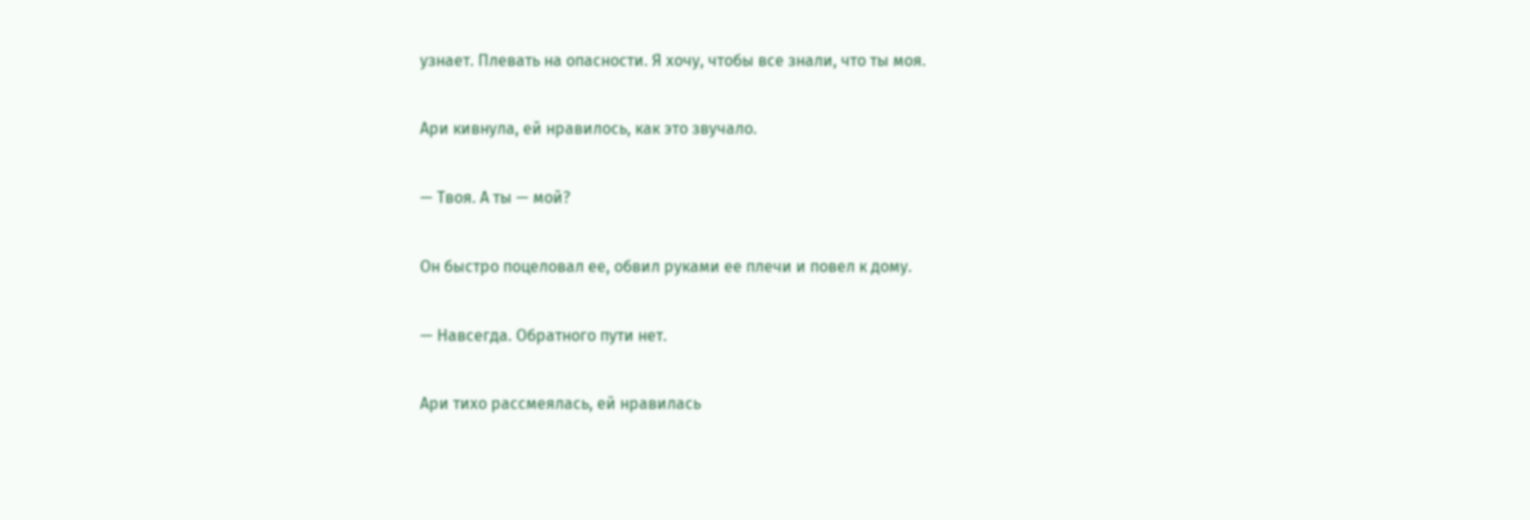узнает. Плевать на опасности. Я хочу, чтобы все знали, что ты моя.

Ари кивнула, ей нравилось, как это звучало.

— Твоя. А ты — мой?

Он быстро поцеловал ее, обвил руками ее плечи и повел к дому.

— Навсегда. Обратного пути нет.

Ари тихо рассмеялась, ей нравилась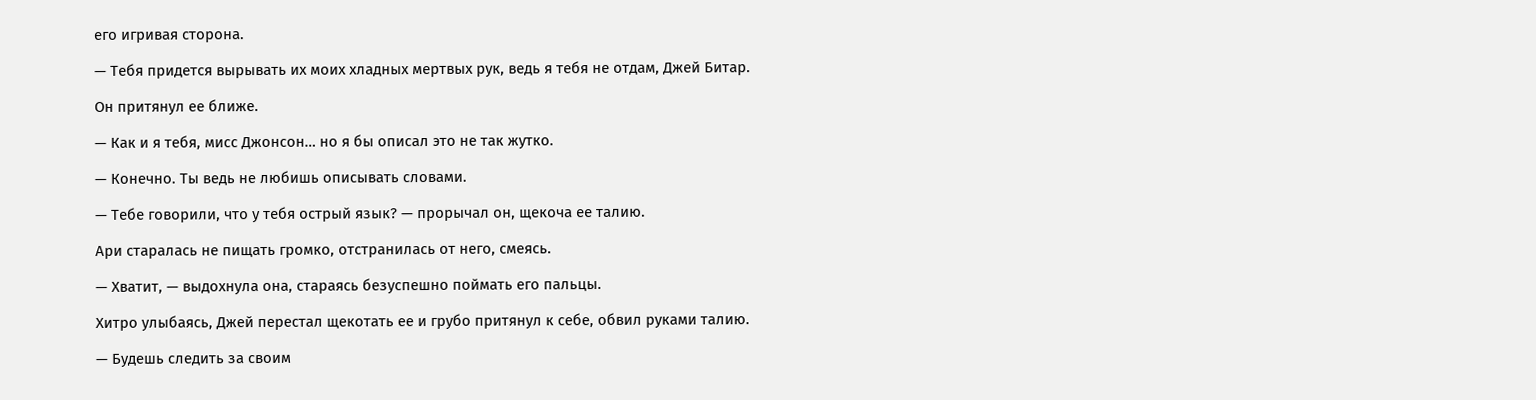его игривая сторона.

— Тебя придется вырывать их моих хладных мертвых рук, ведь я тебя не отдам, Джей Битар.

Он притянул ее ближе.

— Как и я тебя, мисс Джонсон… но я бы описал это не так жутко.

— Конечно. Ты ведь не любишь описывать словами.

— Тебе говорили, что у тебя острый язык? — прорычал он, щекоча ее талию.

Ари старалась не пищать громко, отстранилась от него, смеясь.

— Хватит, — выдохнула она, стараясь безуспешно поймать его пальцы.

Хитро улыбаясь, Джей перестал щекотать ее и грубо притянул к себе, обвил руками талию.

— Будешь следить за своим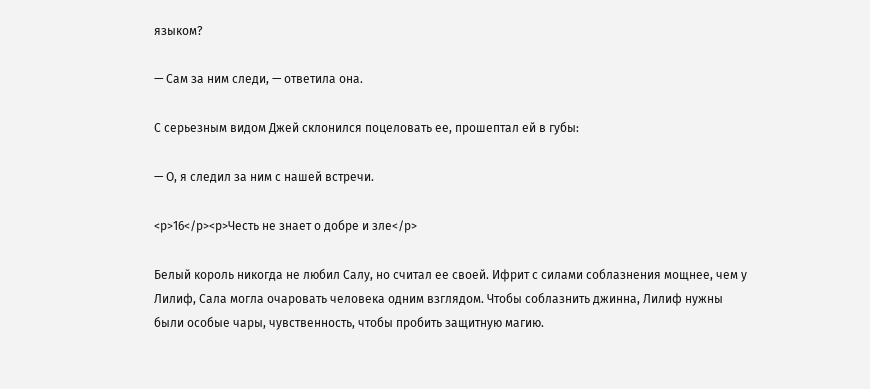языком?

— Сам за ним следи, — ответила она.

С серьезным видом Джей склонился поцеловать ее, прошептал ей в губы:

— О, я следил за ним с нашей встречи.

<p>16</p><p>Честь не знает о добре и зле</p>

Белый король никогда не любил Салу, но считал ее своей. Ифрит с силами соблазнения мощнее, чем у Лилиф, Сала могла очаровать человека одним взглядом. Чтобы соблазнить джинна, Лилиф нужны были особые чары, чувственность, чтобы пробить защитную магию.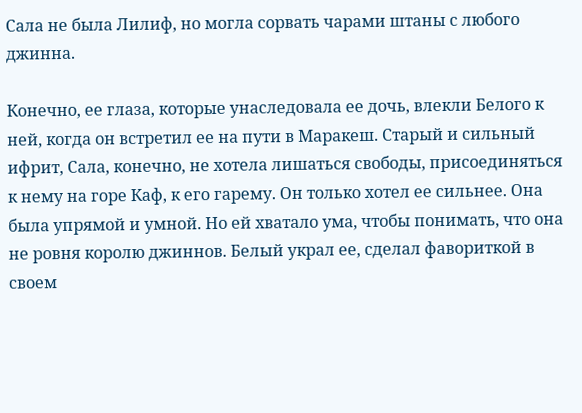Сала не была Лилиф, но могла сорвать чарами штаны с любого джинна.

Конечно, ее глаза, которые унаследовала ее дочь, влекли Белого к ней, когда он встретил ее на пути в Маракеш. Старый и сильный ифрит, Сала, конечно, не хотела лишаться свободы, присоединяться к нему на горе Каф, к его гарему. Он только хотел ее сильнее. Она была упрямой и умной. Но ей хватало ума, чтобы понимать, что она не ровня королю джиннов. Белый украл ее, сделал фавориткой в своем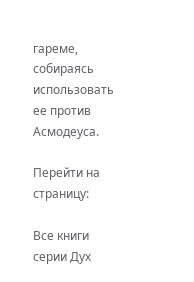гареме, собираясь использовать ее против Асмодеуса.

Перейти на страницу:

Все книги серии Дух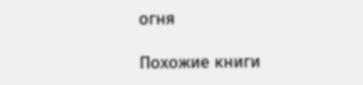огня

Похожие книги